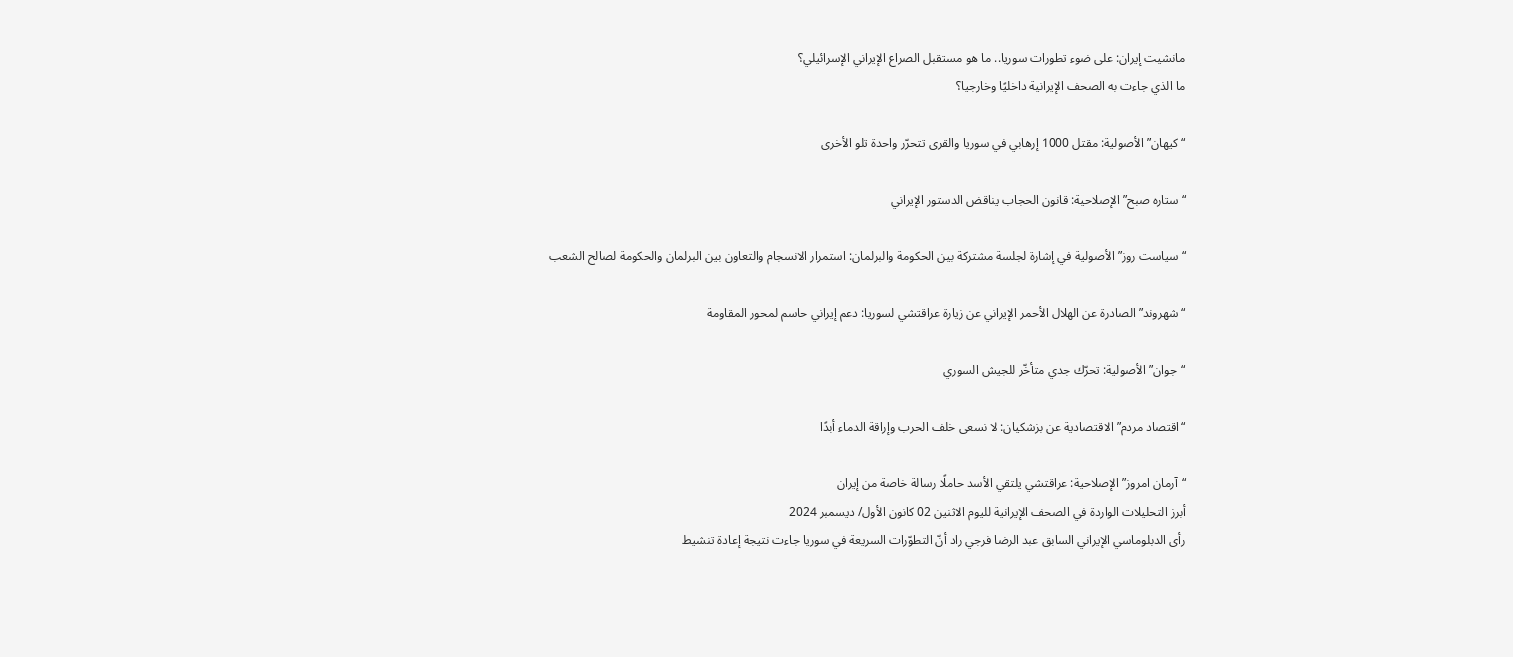مانشيت إيران: على ضوء تطورات سوريا.. ما هو مستقبل الصراع الإيراني الإسرائيلي؟
ما الذي جاءت به الصحف الإيرانية داخليًا وخارجيا؟

“كيهان” الأصولية: مقتل 1000 إرهابي في سوريا والقرى تتحرّر واحدة تلو الأخرى

“ستاره صبح” الإصلاحية: قانون الحجاب يناقض الدستور الإيراني

“سياست روز” الأصولية في إشارة لجلسة مشتركة بين الحكومة والبرلمان: استمرار الانسجام والتعاون بين البرلمان والحكومة لصالح الشعب

“شهروند” الصادرة عن الهلال الأحمر الإيراني عن زيارة عراقتشي لسوريا: دعم إيراني حاسم لمحور المقاومة

“جوان” الأصولية: تحرّك جدي متأخّر للجيش السوري

“اقتصاد مردم” الاقتصادية عن بزشكيان: لا نسعى خلف الحرب وإراقة الدماء أبدًا

“آرمان امروز” الإصلاحية: عراقتشي يلتقي الأسد حاملًا رسالة خاصة من إيران
أبرز التحليلات الواردة في الصحف الإيرانية لليوم الاثنين 02 كانون الأول/ ديسمبر 2024
رأى الدبلوماسي الإيراني السابق عبد الرضا فرجي راد أنّ التطوّرات السريعة في سوريا جاءت نتيجة إعادة تنشيط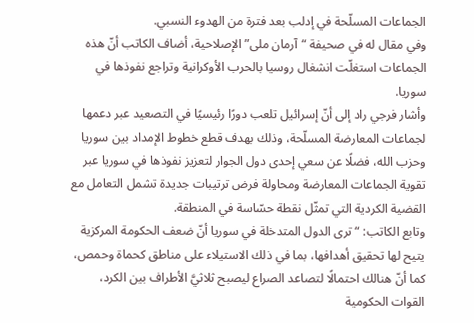الجماعات المسلّحة في إدلب بعد فترة من الهدوء النسبي.
وفي مقال له في صحيفة “آرمان ملى” الإصلاحية، أضاف الكاتب أنّ هذه الجماعات استغلّت انشغال روسيا بالحرب الأوكرانية وتراجع نفوذها في سوريا.
وأشار فرجي راد إلى أنّ إسرائيل تلعب دورًا رئيسيًا في التصعيد عبر دعمها لجماعات المعارضة المسلّحة، وذلك بهدف قطع خطوط الإمداد بين سوريا وحزب الله، فضلًا عن سعي إحدى دول الجوار لتعزيز نفوذها في سوريا عبر تقوية الجماعات المعارضة ومحاولة فرض ترتيبات جديدة تشمل التعامل مع القضية الكردية التي تمثّل نقطة حسّاسة في المنطقة.
وتابع الكاتب: “ترى الدول المتدخلة في سوريا أنّ ضعف الحكومة المركزية يتيح لها تحقيق أهدافها، بما في ذلك الاستيلاء على مناطق كحماة وحمص، كما أنّ هنالك احتمالًا لتصاعد الصراع ليصبح ثلاثيَّ الأطراف بين الكرد، القوات الحكومية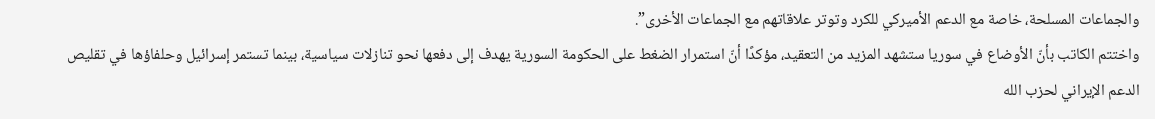والجماعات المسلحة، خاصة مع الدعم الأميركي للكرد وتوتر علاقاتهم مع الجماعات الأخرى”.
واختتم الكاتب بأنّ الأوضاع في سوريا ستشهد المزيد من التعقيد، مؤكدًا أنّ استمرار الضغط على الحكومة السورية يهدف إلى دفعها نحو تنازلات سياسية، بينما تستمر إسرائيل وحلفاؤها في تقليص الدعم الإيراني لحزب الله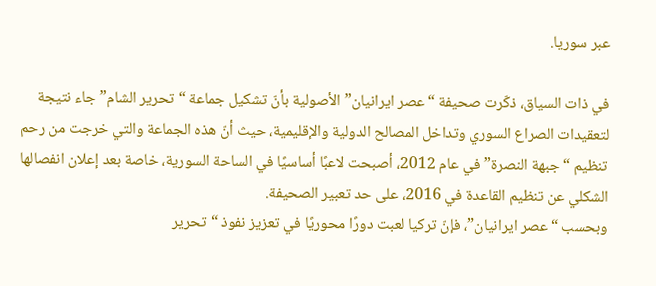عبر سوريا.

في ذات السياق، ذكّرت صحيفة “عصر ايرانيان” الأصولية بأنّ تشكيل جماعة “تحرير الشام” جاء نتيجة لتعقيدات الصراع السوري وتداخل المصالح الدولية والإقليمية، حيث أنّ هذه الجماعة والتي خرجت من رحم تنظيم “جبهة النصرة” في عام 2012، أصبحت لاعبًا أساسيًا في الساحة السورية، خاصة بعد إعلان انفصالها الشكلي عن تنظيم القاعدة في 2016، على حد تعبير الصحيفة.
وبحسب “عصر ايرانيان”، فإنّ تركيا لعبت دورًا محوريًا في تعزيز نفوذ “تحرير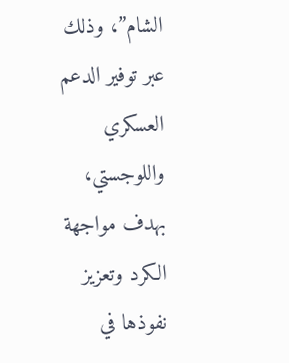الشام”، وذلك عبر توفير الدعم العسكري واللوجستي، بهدف مواجهة الكرد وتعزيز نفوذها في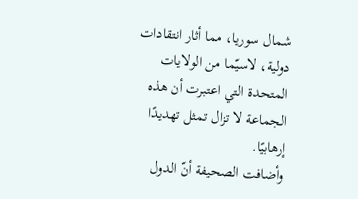شمال سوريا، مما أثار انتقادات دولية، لاسيّما من الولايات المتحدة التي اعتبرت أن هذه الجماعة لا تزال تمثل تهديدًا إرهابيًا.
وأضافت الصحيفة أنّ الدول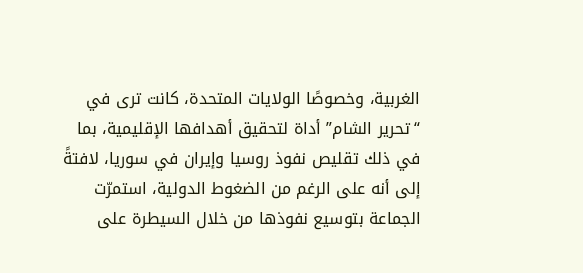الغربية، وخصوصًا الولايات المتحدة، كانت ترى في “تحرير الشام” أداة لتحقيق أهدافها الإقليمية، بما في ذلك تقليص نفوذ روسيا وإيران في سوريا، لافتةً إلى أنه على الرغم من الضغوط الدولية، استمرّت الجماعة بتوسيع نفوذها من خلال السيطرة على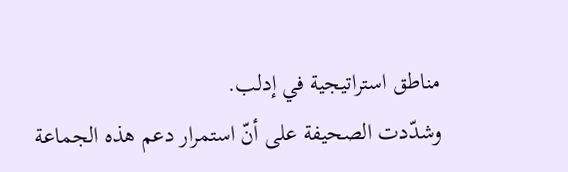مناطق استراتيجية في إدلب.
وشدّدت الصحيفة على أنّ استمرار دعم هذه الجماعة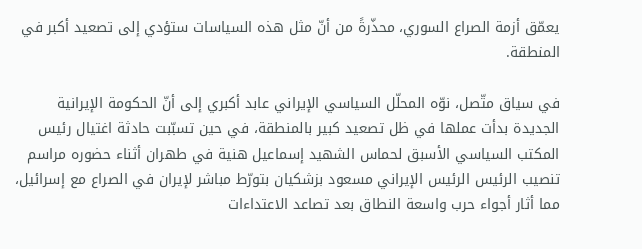يعمّق أزمة الصراع السوري، محذّرةً من أنّ مثل هذه السياسات ستؤدي إلى تصعيد أكبر في المنطقة.

في سياق متّصل، نوّه المحلّل السياسي الإيراني عابد أكبري إلى أنّ الحكومة الإيرانية الجديدة بدأت عملها في ظل تصعيد كبير بالمنطقة، في حين تسبّبت حادثة اغتيال رئيس المكتب السياسي الأسبق لحماس الشهيد إسماعيل هنية في طهران أثناء حضوره مراسم تنصيب الرئيس الرئيس الإيراني مسعود بزشكيان بتورّط مباشر لإيران في الصراع مع إسرائيل، مما أثار أجواء حرب واسعة النطاق بعد تصاعد الاعتداءات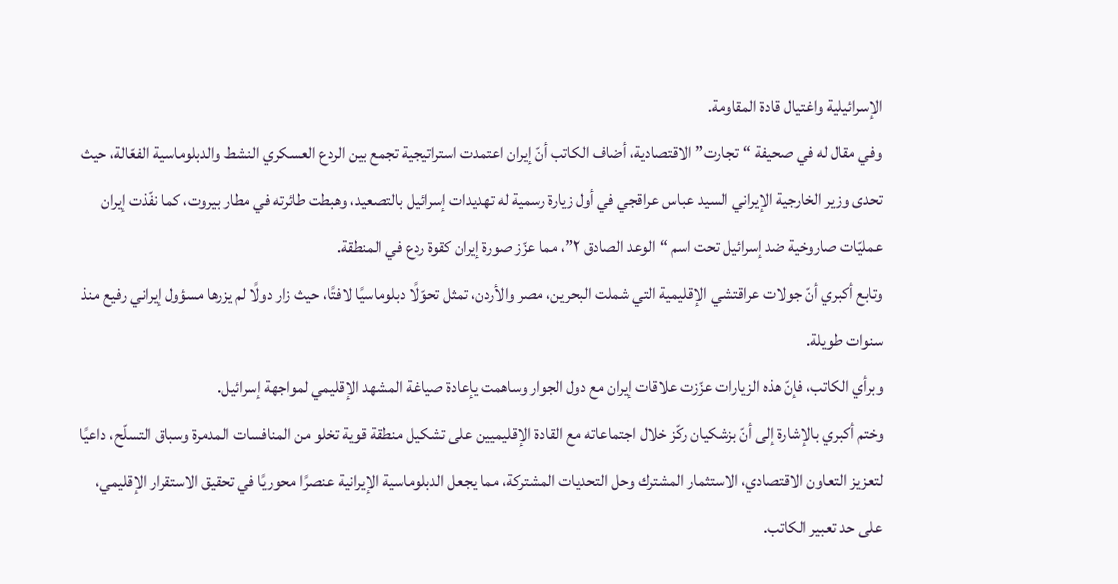الإسرائيلية واغتيال قادة المقاومة.
وفي مقال له في صحيفة “تجارت” الاقتصادية، أضاف الكاتب أنّ إيران اعتمدت استراتيجية تجمع بين الردع العسكري النشط والدبلوماسية الفعّالة، حيث تحدى وزير الخارجية الإيراني السيد عباس عراقجي في أول زيارة رسمية له تهديدات إسرائيل بالتصعيد، وهبطت طائرته في مطار بيروت، كما نفّذت إيران عمليّات صاروخية ضد إسرائيل تحت اسم “الوعد الصادق ۲”، مما عزّز صورة إيران كقوة ردع في المنطقة.
وتابع أكبري أنّ جولات عراقتشي الإقليمية التي شملت البحرين، مصر والأردن، تمثل تحوّلًا دبلوماسيًا لافتًا، حيث زار دولًا لم يزرها مسؤول إيراني رفيع منذ سنوات طويلة.
وبرأي الكاتب، فإنّ هذه الزيارات عزّزت علاقات إيران مع دول الجوار وساهمت يإعادة صياغة المشهد الإقليمي لمواجهة إسرائيل.
وختم أكبري بالإشارة إلى أنّ بزشكيان ركّز خلال اجتماعاته مع القادة الإقليميين على تشكيل منطقة قوية تخلو من المنافسات المدمرة وسباق التسلّح، داعيًا لتعزيز التعاون الاقتصادي، الاستثمار المشترك وحل التحديات المشتركة، مما يجعل الدبلوماسية الإيرانية عنصرًا محوريًا في تحقيق الاستقرار الإقليمي، على حد تعبير الكاتب.